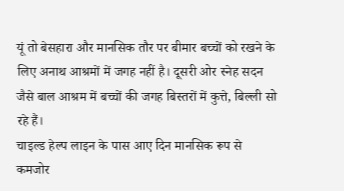यूं तो बेसहारा और मानसिक तौर पर बीमार बच्चों को रखने के लिए अनाथ आश्रमों में जगह नहीं है। दूसरी ओर स्नेह सदन जैसे बाल आश्रम में बच्चों की जगह बिस्तरों में कुत्ते, बिल्ली सो रहे हैं।
चाइल्ड हेल्प लाइन के पास आए दिन मानसिक रूप से कमजोर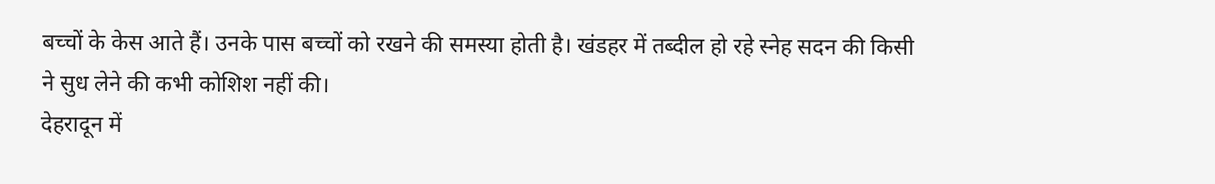बच्चों के केस आते हैं। उनके पास बच्चों को रखने की समस्या होती है। खंडहर में तब्दील हो रहे स्नेह सदन की किसी ने सुध लेने की कभी कोशिश नहीं की।
देहरादून में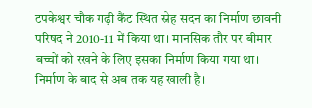टपकेश्वर चौक गढ़ी कैंट स्थित स्नेह सदन का निर्माण छावनी परिषद ने 2010-11 में किया था। मानसिक तौर पर बीमार बच्चों को रखने के लिए इसका निर्माण किया गया था। निर्माण के बाद से अब तक यह खाली है।